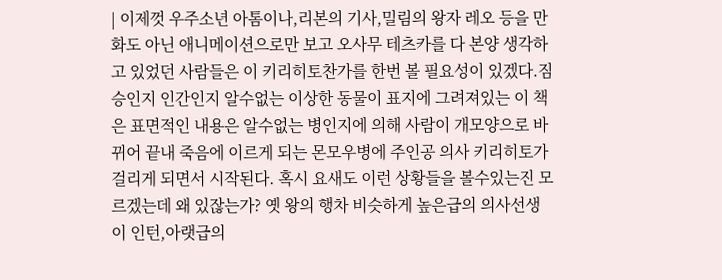| 이제껏 우주소년 아톰이나,리본의 기사,밀림의 왕자 레오 등을 만화도 아닌 애니메이션으로만 보고 오사무 테츠카를 다 본양 생각하고 있었던 사람들은 이 키리히토찬가를 한번 볼 필요성이 있겠다.짐승인지 인간인지 알수없는 이상한 동물이 표지에 그려져있는 이 책은 표면적인 내용은 알수없는 병인지에 의해 사람이 개모양으로 바뀌어 끝내 죽음에 이르게 되는 몬모우병에 주인공 의사 키리히토가 걸리게 되면서 시작된다. 혹시 요새도 이런 상황들을 볼수있는진 모르겠는데 왜 있잖는가? 옛 왕의 행차 비슷하게 높은급의 의사선생이 인턴,아랫급의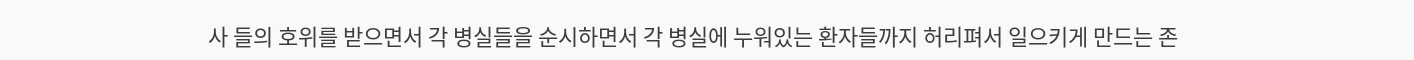사 들의 호위를 받으면서 각 병실들을 순시하면서 각 병실에 누워있는 환자들까지 허리펴서 일으키게 만드는 존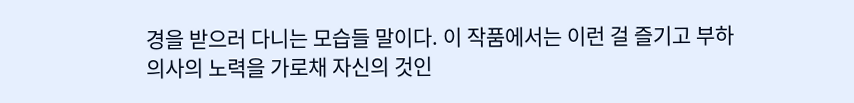경을 받으러 다니는 모습들 말이다. 이 작품에서는 이런 걸 즐기고 부하의사의 노력을 가로채 자신의 것인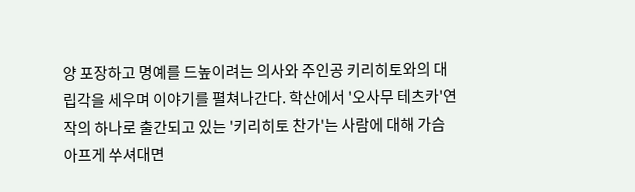양 포장하고 명예를 드높이려는 의사와 주인공 키리히토와의 대립각을 세우며 이야기를 펼쳐나간다. 학산에서 '오사무 테츠카'연작의 하나로 출간되고 있는 '키리히토 찬가'는 사람에 대해 가슴아프게 쑤셔대면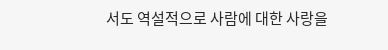서도 역설적으로 사람에 대한 사랑을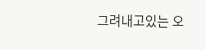그려내고있는 오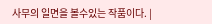사무의 일면을 볼수있는 작품이다. |